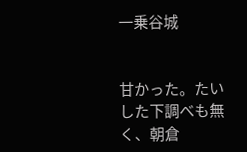一乗谷城


甘かった。たいした下調べも無く、朝倉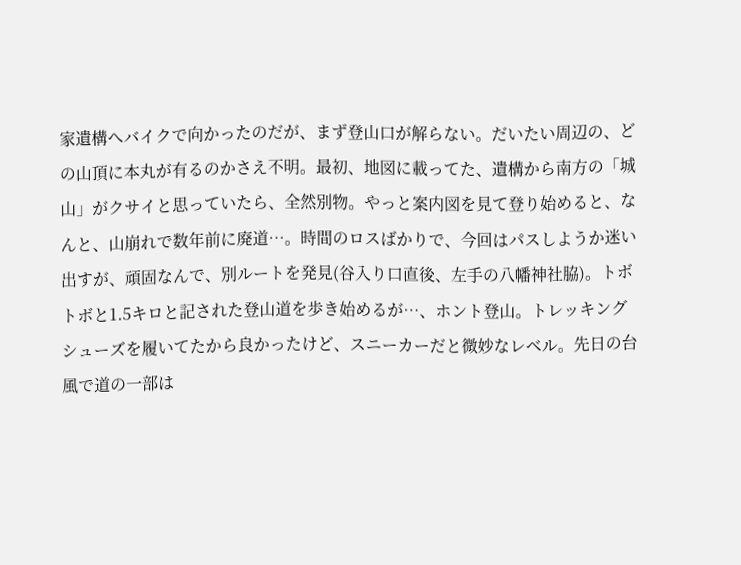家遺構へバイクで向かったのだが、まず登山口が解らない。だいたい周辺の、どの山頂に本丸が有るのかさえ不明。最初、地図に載ってた、遺構から南方の「城山」がクサイと思っていたら、全然別物。やっと案内図を見て登り始めると、なんと、山崩れで数年前に廃道…。時間のロスばかりで、今回はパスしようか迷い出すが、頑固なんで、別ルートを発見(谷入り口直後、左手の八幡神社脇)。トボトボと1.5キロと記された登山道を歩き始めるが…、ホント登山。トレッキングシューズを履いてたから良かったけど、スニーカーだと微妙なレベル。先日の台風で道の一部は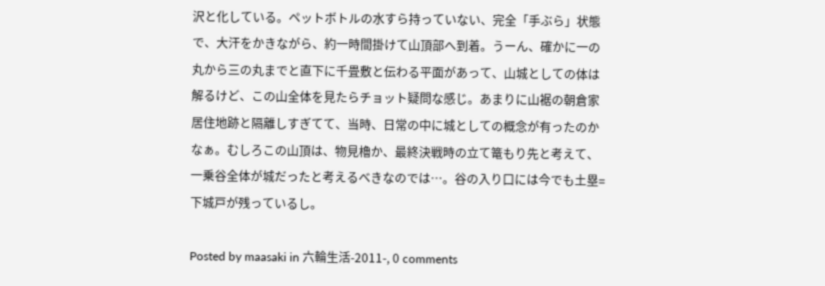沢と化している。ペットボトルの水すら持っていない、完全「手ぶら」状態で、大汗をかきながら、約一時間掛けて山頂部へ到着。うーん、確かに一の丸から三の丸までと直下に千畳敷と伝わる平面があって、山城としての体は解るけど、この山全体を見たらチョット疑問な感じ。あまりに山裾の朝倉家居住地跡と隔離しすぎてて、当時、日常の中に城としての概念が有ったのかなぁ。むしろこの山頂は、物見櫓か、最終決戦時の立て篭もり先と考えて、一乗谷全体が城だったと考えるべきなのでは…。谷の入り口には今でも土塁=下城戸が残っているし。

Posted by maasaki in 六輪生活-2011-, 0 comments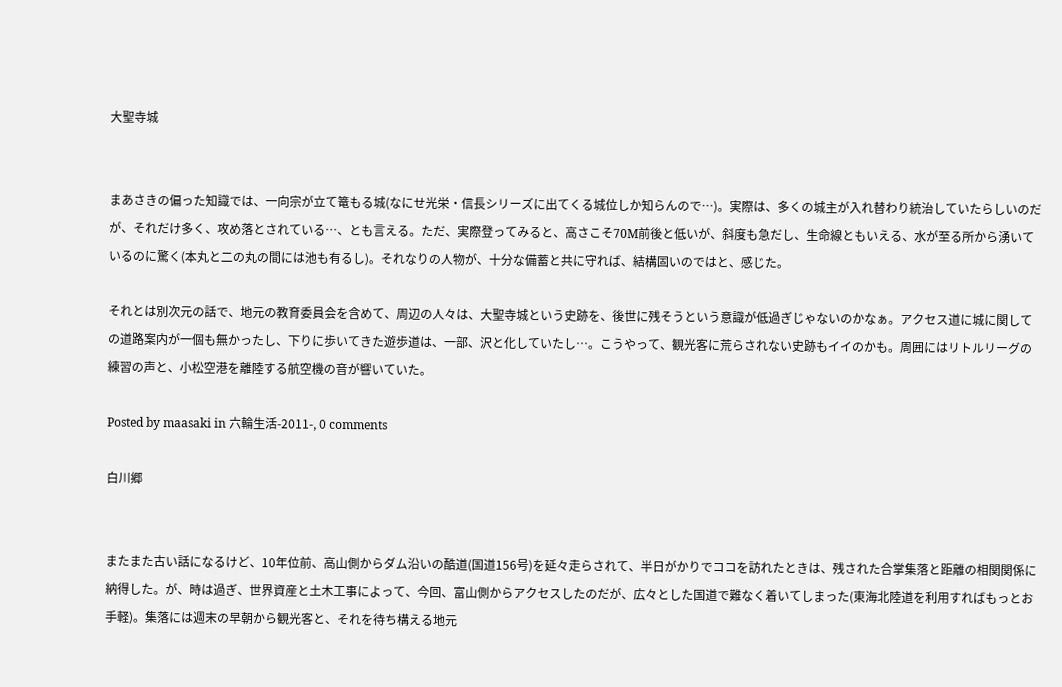大聖寺城


まあさきの偏った知識では、一向宗が立て篭もる城(なにせ光栄・信長シリーズに出てくる城位しか知らんので…)。実際は、多くの城主が入れ替わり統治していたらしいのだが、それだけ多く、攻め落とされている…、とも言える。ただ、実際登ってみると、高さこそ70M前後と低いが、斜度も急だし、生命線ともいえる、水が至る所から湧いているのに驚く(本丸と二の丸の間には池も有るし)。それなりの人物が、十分な備蓄と共に守れば、結構固いのではと、感じた。

それとは別次元の話で、地元の教育委員会を含めて、周辺の人々は、大聖寺城という史跡を、後世に残そうという意識が低過ぎじゃないのかなぁ。アクセス道に城に関しての道路案内が一個も無かったし、下りに歩いてきた遊歩道は、一部、沢と化していたし…。こうやって、観光客に荒らされない史跡もイイのかも。周囲にはリトルリーグの練習の声と、小松空港を離陸する航空機の音が響いていた。

Posted by maasaki in 六輪生活-2011-, 0 comments

白川郷


またまた古い話になるけど、10年位前、高山側からダム沿いの酷道(国道156号)を延々走らされて、半日がかりでココを訪れたときは、残された合掌集落と距離の相関関係に納得した。が、時は過ぎ、世界資産と土木工事によって、今回、富山側からアクセスしたのだが、広々とした国道で難なく着いてしまった(東海北陸道を利用すればもっとお手軽)。集落には週末の早朝から観光客と、それを待ち構える地元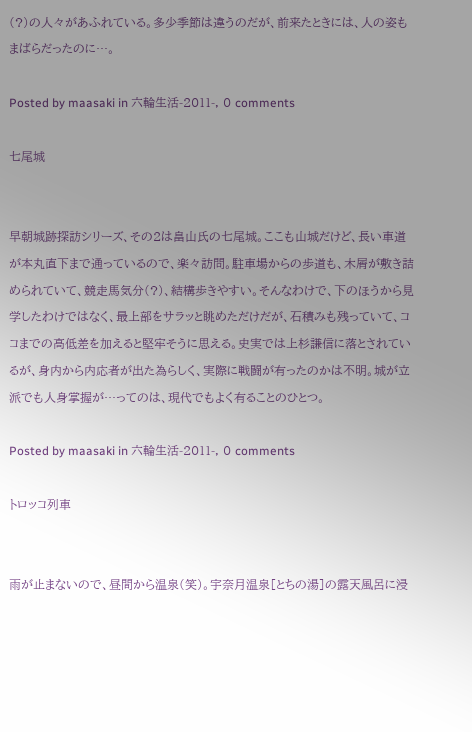(?)の人々があふれている。多少季節は違うのだが、前来たときには、人の姿もまばらだったのに…。

Posted by maasaki in 六輪生活-2011-, 0 comments

七尾城


早朝城跡探訪シリーズ、その2は畠山氏の七尾城。ここも山城だけど、長い車道が本丸直下まで通っているので、楽々訪問。駐車場からの歩道も、木屑が敷き詰められていて、競走馬気分(?)、結構歩きやすい。そんなわけで、下のほうから見学したわけではなく、最上部をサラッと眺めただけだが、石積みも残っていて、ココまでの高低差を加えると堅牢そうに思える。史実では上杉謙信に落とされているが、身内から内応者が出た為らしく、実際に戦闘が有ったのかは不明。城が立派でも人身掌握が…ってのは、現代でもよく有ることのひとつ。

Posted by maasaki in 六輪生活-2011-, 0 comments

トロッコ列車


雨が止まないので、昼間から温泉(笑)。宇奈月温泉[とちの湯]の露天風呂に浸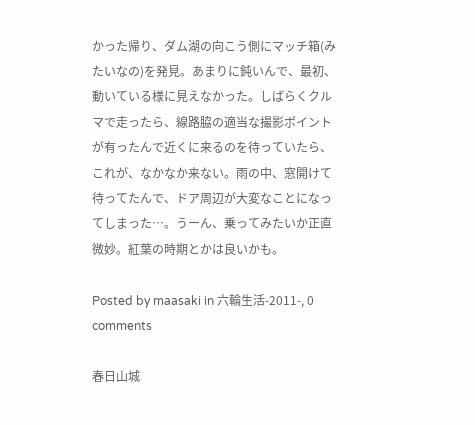かった帰り、ダム湖の向こう側にマッチ箱(みたいなの)を発見。あまりに鈍いんで、最初、動いている様に見えなかった。しばらくクルマで走ったら、線路脇の適当な撮影ポイントが有ったんで近くに来るのを待っていたら、これが、なかなか来ない。雨の中、窓開けて待ってたんで、ドア周辺が大変なことになってしまった…。うーん、乗ってみたいか正直微妙。紅葉の時期とかは良いかも。

Posted by maasaki in 六輪生活-2011-, 0 comments

春日山城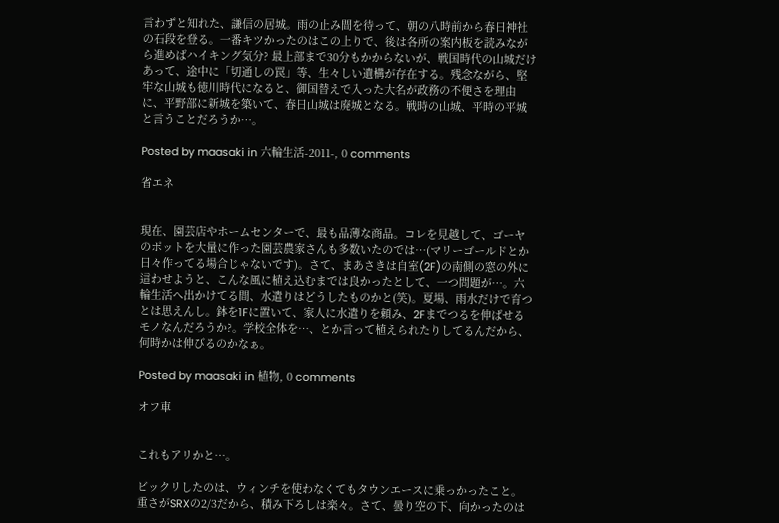言わずと知れた、謙信の居城。雨の止み間を待って、朝の八時前から春日神社の石段を登る。一番キツかったのはこの上りで、後は各所の案内板を読みながら進めばハイキング気分? 最上部まで30分もかからないが、戦国時代の山城だけあって、途中に「切通しの罠」等、生々しい遺構が存在する。残念ながら、堅牢な山城も徳川時代になると、御国替えで入った大名が政務の不便さを理由に、平野部に新城を築いて、春日山城は廃城となる。戦時の山城、平時の平城と言うことだろうか…。

Posted by maasaki in 六輪生活-2011-, 0 comments

省エネ


現在、園芸店やホームセンターで、最も品薄な商品。コレを見越して、ゴーヤのポットを大量に作った園芸農家さんも多数いたのでは…(マリーゴールドとか日々作ってる場合じゃないです)。さて、まあさきは自室(2F)の南側の窓の外に這わせようと、こんな風に植え込むまでは良かったとして、一つ問題が…。六輪生活へ出かけてる間、水遣りはどうしたものかと(笑)。夏場、雨水だけで育つとは思えんし。鉢を1Fに置いて、家人に水遣りを頼み、2Fまでつるを伸ばせるモノなんだろうか?。学校全体を…、とか言って植えられたりしてるんだから、何時かは伸びるのかなぁ。

Posted by maasaki in 植物, 0 comments

オフ車


これもアリかと…。

ビックリしたのは、ウィンチを使わなくてもタウンエースに乗っかったこと。重さがSRXの2/3だから、積み下ろしは楽々。さて、曇り空の下、向かったのは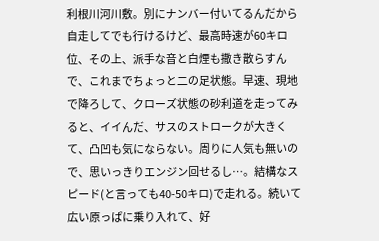利根川河川敷。別にナンバー付いてるんだから自走してでも行けるけど、最高時速が60キロ位、その上、派手な音と白煙も撒き散らすんで、これまでちょっと二の足状態。早速、現地で降ろして、クローズ状態の砂利道を走ってみると、イイんだ、サスのストロークが大きくて、凸凹も気にならない。周りに人気も無いので、思いっきりエンジン回せるし…。結構なスピード(と言っても40-50キロ)で走れる。続いて広い原っぱに乗り入れて、好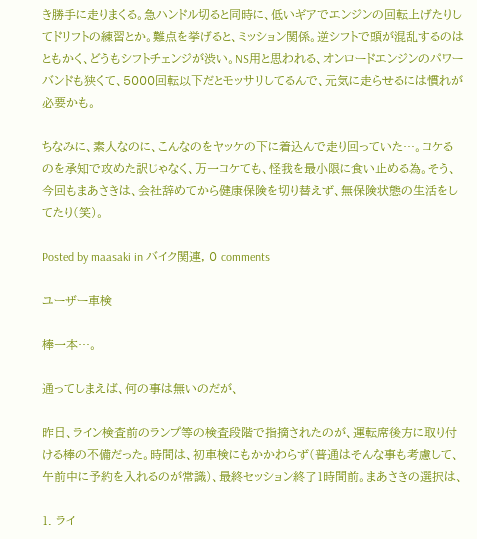き勝手に走りまくる。急ハンドル切ると同時に、低いギアでエンジンの回転上げたりしてドリフトの練習とか。難点を挙げると、ミッション関係。逆シフトで頭が混乱するのはともかく、どうもシフトチェンジが渋い。NS用と思われる、オンロードエンジンのパワーバンドも狭くて、5000回転以下だとモッサリしてるんで、元気に走らせるには慣れが必要かも。

ちなみに、素人なのに、こんなのをヤッケの下に着込んで走り回っていた…。コケるのを承知で攻めた訳じゃなく、万一コケても、怪我を最小限に食い止める為。そう、今回もまあさきは、会社辞めてから健康保険を切り替えず、無保険状態の生活をしてたり(笑)。

Posted by maasaki in バイク関連, 0 comments

ユーザー車検

棒一本…。

通ってしまえば、何の事は無いのだが、

昨日、ライン検査前のランプ等の検査段階で指摘されたのが、運転席後方に取り付ける棒の不備だった。時間は、初車検にもかかわらず(普通はそんな事も考慮して、午前中に予約を入れるのが常識)、最終セッション終了1時間前。まあさきの選択は、

1. ライ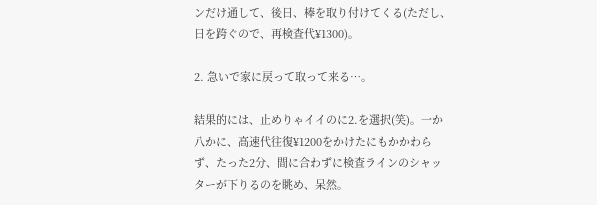ンだけ通して、後日、棒を取り付けてくる(ただし、日を跨ぐので、再検査代¥1300)。

2. 急いで家に戻って取って来る…。

結果的には、止めりゃイイのに2.を選択(笑)。一か八かに、高速代往復¥1200をかけたにもかかわらず、たった2分、間に合わずに検査ラインのシャッターが下りるのを眺め、呆然。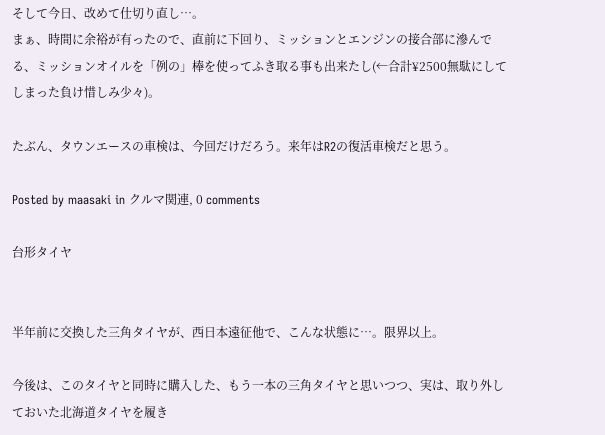そして今日、改めて仕切り直し…。
まぁ、時間に余裕が有ったので、直前に下回り、ミッションとエンジンの接合部に滲んでる、ミッションオイルを「例の」棒を使ってふき取る事も出来たし(←合計¥2500無駄にしてしまった負け惜しみ少々)。

たぶん、タウンエースの車検は、今回だけだろう。来年はR2の復活車検だと思う。

Posted by maasaki in クルマ関連, 0 comments

台形タイヤ


半年前に交換した三角タイヤが、西日本遠征他で、こんな状態に…。限界以上。

今後は、このタイヤと同時に購入した、もう一本の三角タイヤと思いつつ、実は、取り外しておいた北海道タイヤを履き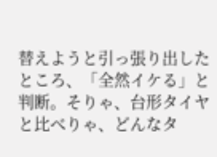替えようと引っ張り出したところ、「全然イケる」と判断。そりゃ、台形タイヤと比べりゃ、どんなタ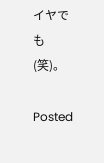イヤでも(笑)。

Posted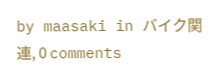by maasaki in バイク関連, 0 comments